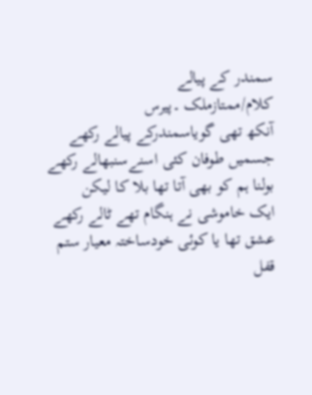سمندر کے پیالے
کلام/ممتازملک ۔پیرس
آنکھ تھی گویاسمندرکے پیالے رکھے
جسمیں طوفان کئی اسنےسنبھالے رکھے
بولنا ہم کو بھی آتا تھا بلا کا لیکن
ایک خاموشی نے ہنگام تھے ٹالے رکھے
عشق تھا یا کوئی خودساختہ معیار ستم
قفل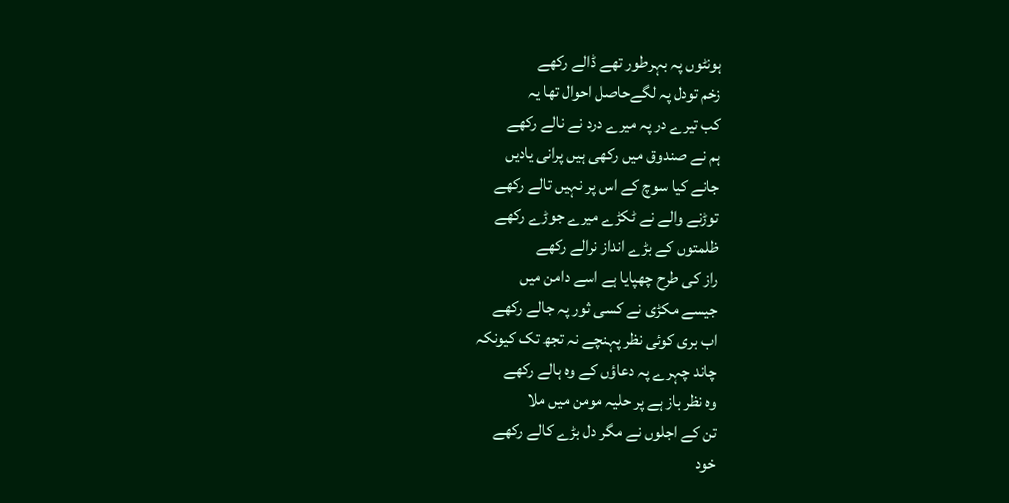ہونٹوں پہ بہرطور تھے ڈالے رکھے
زخم تودل پہ لگےحاصل احوال تھا یہ
کب تیرے در پہ میرے درد نے نالے رکھے
ہم نے صندوق میں رکھی ہیں پرانی یادیں
جانے کیا سوچ کے اس پر نہیں تالے رکھے
توڑنے والے نے ٹکڑے میرے جوڑے رکھے
ظلمتوں کے بڑے انداز نرالے رکھے
راز کی طرح چھپایا ہے اسے دامن میں
جیسے مکڑی نے کسی ثور پہ جالے رکھے
اب بری کوئی نظر پہنچے نہ تجھ تک کیونکہ
چاند چہرے پہ دعاؤں کے وہ ہالے رکھے
وہ نظر باز ہے پر حلیہ مومن میں ملا
تن کے اجلوں نے مگر دل بڑے کالے رکھے
خود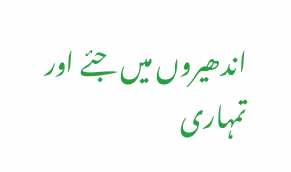اندھیروں میں جئے اور تمہاری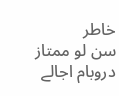خاطر
سن لو ممتاز دروبام اجالے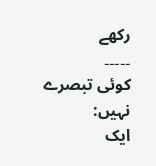رکھے
۔۔۔۔۔
کوئی تبصرے نہیں:
ایک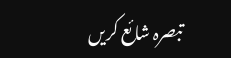تبصرہ شائع کریں